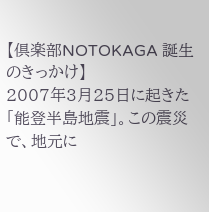【倶楽部NOTOKAGA 誕生のきっかけ】
2007年3月25日に起きた「能登半島地震」。この震災で、地元に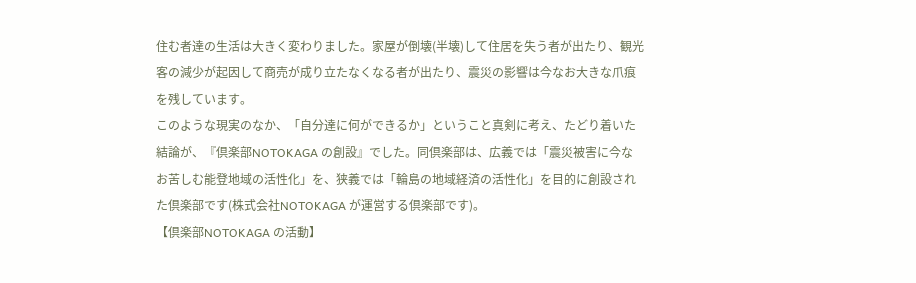住む者達の生活は大きく変わりました。家屋が倒壊(半壊)して住居を失う者が出たり、観光客の減少が起因して商売が成り立たなくなる者が出たり、震災の影響は今なお大きな爪痕を残しています。
このような現実のなか、「自分達に何ができるか」ということ真剣に考え、たどり着いた結論が、『倶楽部NOTOKAGA の創設』でした。同倶楽部は、広義では「震災被害に今なお苦しむ能登地域の活性化」を、狭義では「輪島の地域経済の活性化」を目的に創設された倶楽部です(株式会社NOTOKAGA が運営する倶楽部です)。
【倶楽部NOTOKAGA の活動】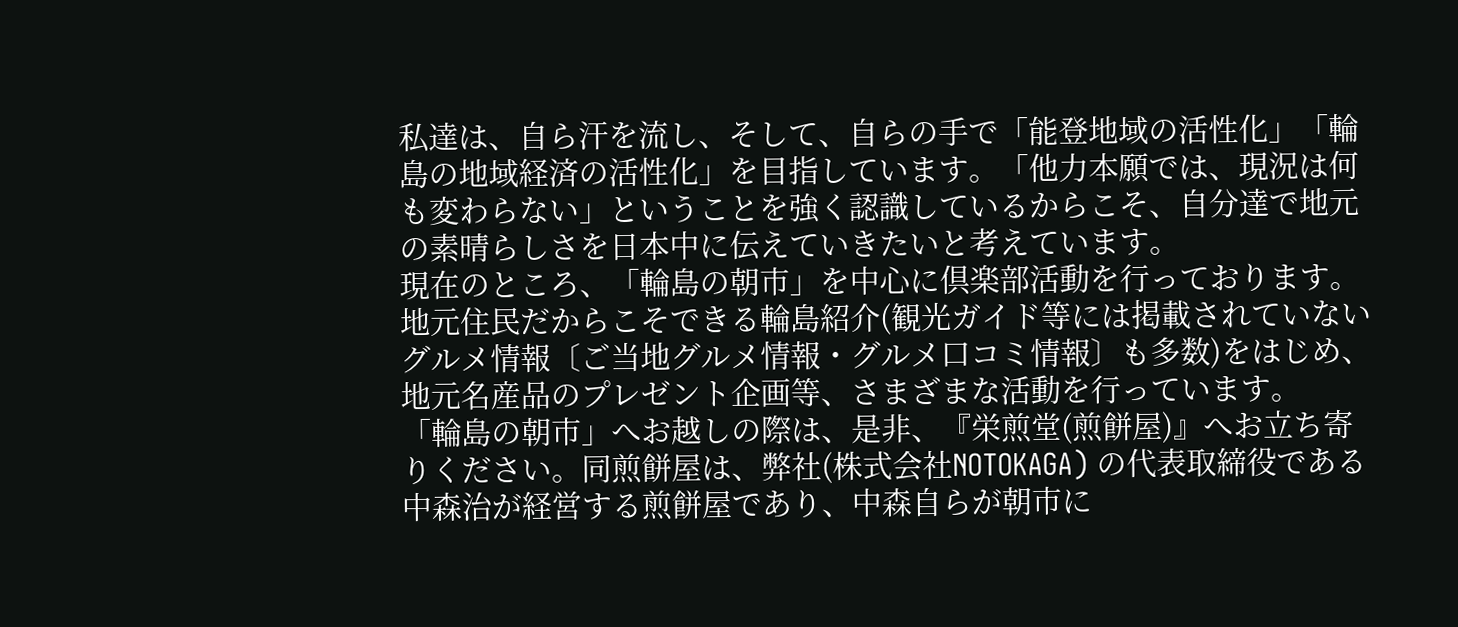私達は、自ら汗を流し、そして、自らの手で「能登地域の活性化」「輪島の地域経済の活性化」を目指しています。「他力本願では、現況は何も変わらない」ということを強く認識しているからこそ、自分達で地元の素晴らしさを日本中に伝えていきたいと考えています。
現在のところ、「輪島の朝市」を中心に倶楽部活動を行っております。地元住民だからこそできる輪島紹介(観光ガイド等には掲載されていないグルメ情報〔ご当地グルメ情報・グルメ口コミ情報〕も多数)をはじめ、地元名産品のプレゼント企画等、さまざまな活動を行っています。
「輪島の朝市」へお越しの際は、是非、『栄煎堂(煎餅屋)』へお立ち寄りください。同煎餅屋は、弊社(株式会社NOTOKAGA) の代表取締役である中森治が経営する煎餅屋であり、中森自らが朝市に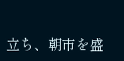立ち、朝市を盛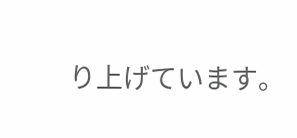り上げています。